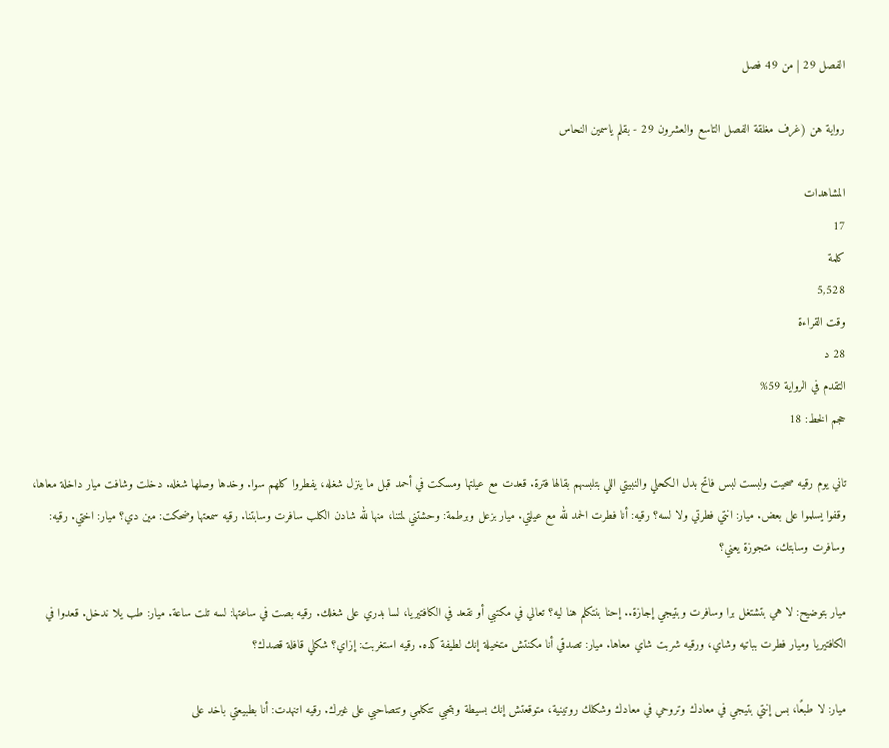الفصل 29 | من 49 فصل

رواية هن (غرف مغلقة الفصل التاسع والعشرون 29 - بقلم ياسمين النحاس

المشاهدات
17
كلمة
5,528
وقت القراءة
28 د
التقدم في الرواية 59%
حجم الخط: 18

تاني يوم رقيه صحيت ولبست لبس فاتح بدل الكحلي والنبيتي اللي بتلبسهم بقالها فترة. قعدت مع عيلتها ومسكت في أحمد قبل ما ينزل شغله، يفطروا كلهم سوا. وخدها وصلها شغله. دخلت وشافت ميار داخلة معاها، وقفوا يسلموا على بعض. ميار: انتي فطرتي ولا لسه؟ رقيه: أنا فطرت الحمد لله مع عيلتي. ميار بزعل وبرطمة: وحشتني لمتنا، منها لله شادن الكلب سافرت وسابتنا. رقيه سمعتها وضحكت: مين دي؟ ميار: اختي. رقيه: وسافرت وسابتك، متجوزة يعني؟

ميار بتوضيح: لا هي بتشتغل برا وسافرت وبتيجي إجازة.. إحنا بنتكلم هنا ليه؟ تعالي في مكتبي أو نقعد في الكافتيريا، لسا بدري على شغلك. رقيه بصت في ساعتها: لسه تلت ساعة. ميار: طب يلا ندخل. قعدوا في الكافتيريا وميار فطرت بباتيه وشاي، ورقيه شربت شاي معاها. ميار: تصدقي أنا مكنتش متخيلة إنك لطيفة كده. رقيه استغربت: إزاي؟ شكلي قافلة قصدك؟

ميار: لا طبعًا، بس إنتي بتيجي في معادك وتروحي في معادك وشكلك روتينية، متوقعتش إنك بسيطة وبتحبي تتكلمي وتتصاحبي على غيرك. رقيه اتنهدت: أنا بطبيعتي باخد على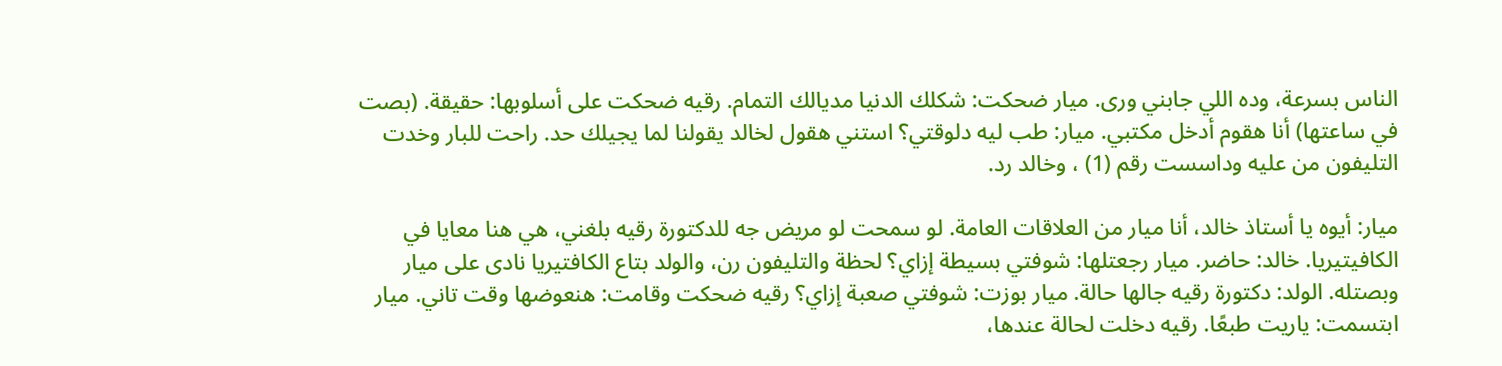الناس بسرعة، وده اللي جابني ورى. ميار ضحكت: شكلك الدنيا مديالك التمام. رقيه ضحكت على أسلوبها: حقيقة. (بصت في ساعتها) أنا هقوم أدخل مكتبي. ميار: طب ليه دلوقتي؟ استني هقول لخالد يقولنا لما يجيلك حد. راحت للبار وخدت التليفون من عليه وداسست رقم (1) ، وخالد رد.

ميار: أيوه يا أستاذ خالد، أنا ميار من العلاقات العامة. لو سمحت لو مريض جه للدكتورة رقيه بلغني، هي هنا معايا في الكافيتيريا. خالد: حاضر. ميار رجعتلها: شوفتي بسيطة إزاي؟ لحظة والتليفون رن، والولد بتاع الكافتيريا نادى على ميار وبصتله. الولد: دكتورة رقيه جالها حالة. ميار بوزت: شوفتي صعبة إزاي؟ رقيه ضحكت وقامت: هنعوضها وقت تاني. ميار ابتسمت: ياريت طبعًا. رقيه دخلت لحالة عندها،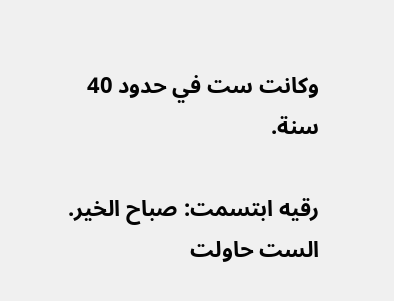وكانت ست في حدود 40 سنة.

رقيه ابتسمت: صباح الخير. الست حاولت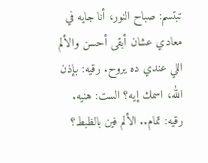تبتسم: صباح النور، أنا جايه في معادي عشان أبقى أحسن والألم اللي عندي ده يروح. رقيه: بإذن الله، اسمك إيه؟ الست: هنيه. رقيه: تمام.. الألم فين بالظبط؟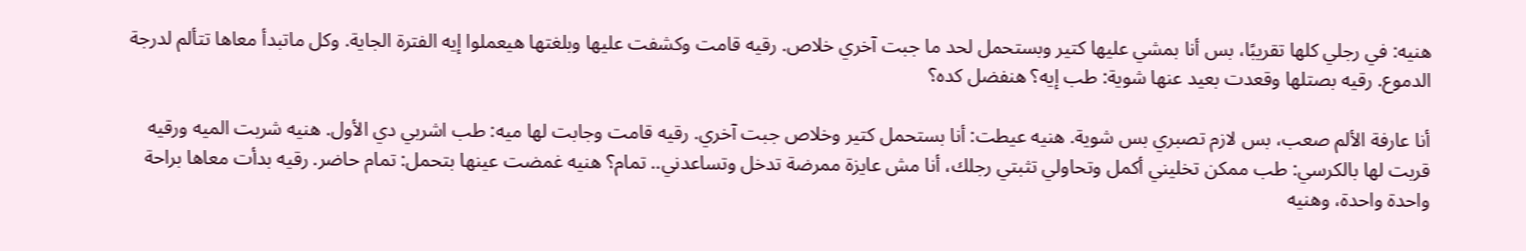هنيه: في رجلي كلها تقريبًا، بس أنا بمشي عليها كتير وبستحمل لحد ما جبت آخري خلاص. رقيه قامت وكشفت عليها وبلغتها هيعملوا إيه الفترة الجاية. وكل ماتبدأ معاها تتألم لدرجة الدموع. رقيه بصتلها وقعدت بعيد عنها شوية: طب إيه؟ هنفضل كده؟

أنا عارفة الألم صعب، بس لازم تصبري بس شوية. هنيه عيطت: أنا بستحمل كتير وخلاص جبت آخري. رقيه قامت وجابت لها ميه: طب اشربي دي الأول. هنيه شربت الميه ورقيه قربت لها بالكرسي: طب ممكن تخليني أكمل وتحاولي تثبتي رجلك، أنا مش عايزة ممرضة تدخل وتساعدني.. تمام؟ هنيه غمضت عينها بتحمل: تمام حاضر. رقيه بدأت معاها براحة واحدة واحدة، وهنيه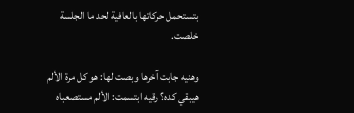بتستحمل حركاتها بالعافية لحد ما الجلسة خلصت.

وهنيه جابت آخرها وبصت لها: هو كل مرة الألم هيبقي كده؟ رقيه ابتسمت: الألم مستصعباه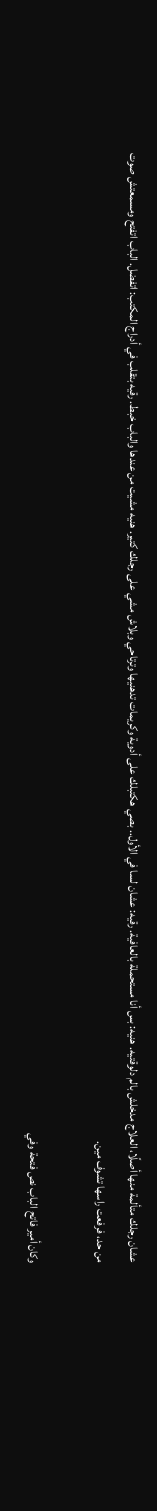عشان رجلك متألمة منها أصلًا، العلاج مدخلش بالم دلوقتيه. هنيه: بس أنا مستحملة بالعافية. رقيه: عشان لسا في الأول.. بصي هكتبلك على أدوية وكريمات تدهنيها وترتاحي وبلاش مشي على رجلك كتير. هنيه مشيت من عندها والباب خبط. رقيه بتقلب في أدراج المكتب: اتفضل. الباب اتفتح ومسمعتش صوت من حد، فرفعت راسها تشوف مين.

وكان أمير فاتح الباب نص فتحة وفي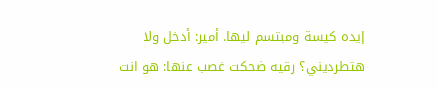إيده كيسة ومبتسم ليها. أمير: أدخل ولا هتطرديني؟ رقيه ضحكت غصب عنها: هو انت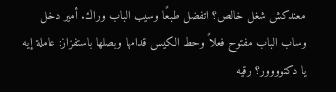معندكش شغل خالص؟ اتفضل طبعًا وسيب الباب وراك. أمير دخل وساب الباب مفتوح فعلاً وحط الكيس قدامها وبصلها باستفزاز: عاملة إيه يا دكتوووور؟ رقيه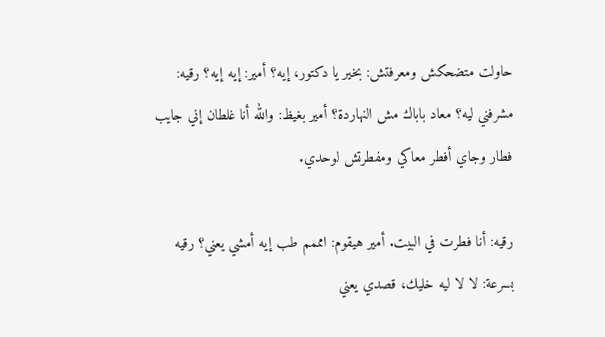حاولت متضحكش ومعرفتش: بخير يا دكتور، إيه؟ أمير: إيه إيه؟ رقيه: مشرفني ليه؟ معاد باباك مش النهاردة؟ أمير بغيظ: والله أنا غلطان إني جايب فطار وجاي أفطر معاكي ومفطرتش لوحدي.

رقيه: أنا فطرت في البيت. أمير هيقوم: امممم طب إيه أمشي يعني؟ رقيه بسرعة: لا لا ليه خليك، قصدي يعني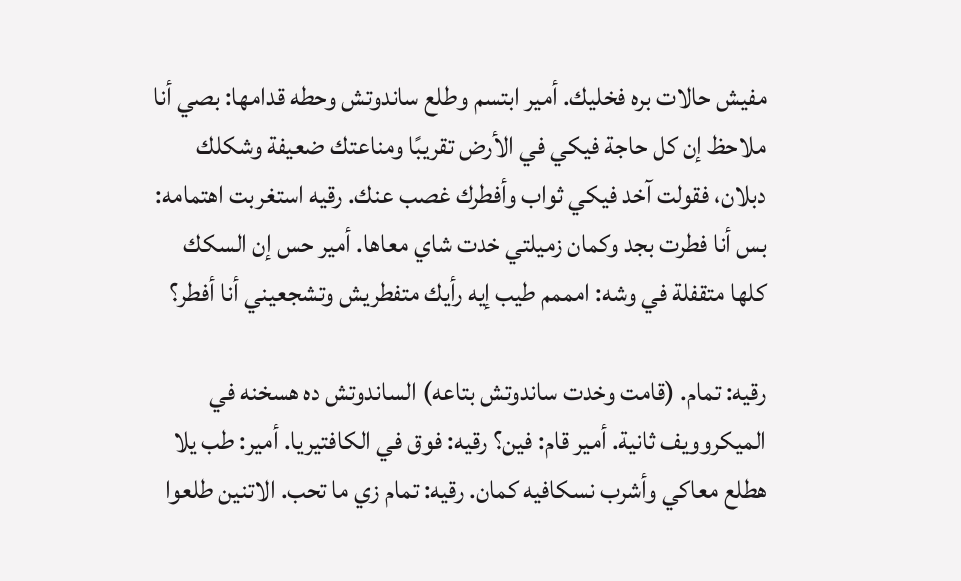مفيش حالات بره فخليك. أمير ابتسم وطلع ساندوتش وحطه قدامها: بصي أنا ملاحظ إن كل حاجة فيكي في الأرض تقريبًا ومناعتك ضعيفة وشكلك دبلان، فقولت آخد فيكي ثواب وأفطرك غصب عنك. رقيه استغربت اهتمامه: بس أنا فطرت بجد وكمان زميلتي خدت شاي معاها. أمير حس إن السكك كلها متقفلة في وشه: امممم طيب إيه رأيك متفطريش وتشجعيني أنا أفطر؟

رقيه: تمام. (قامت وخدت ساندوتش بتاعه) الساندوتش ده هسخنه في الميكروويف ثانية. أمير قام: فين؟ رقيه: فوق في الكافتيريا. أمير: طب يلا هطلع معاكي وأشرب نسكافيه كمان. رقيه: تمام زي ما تحب. الاتنين طلعوا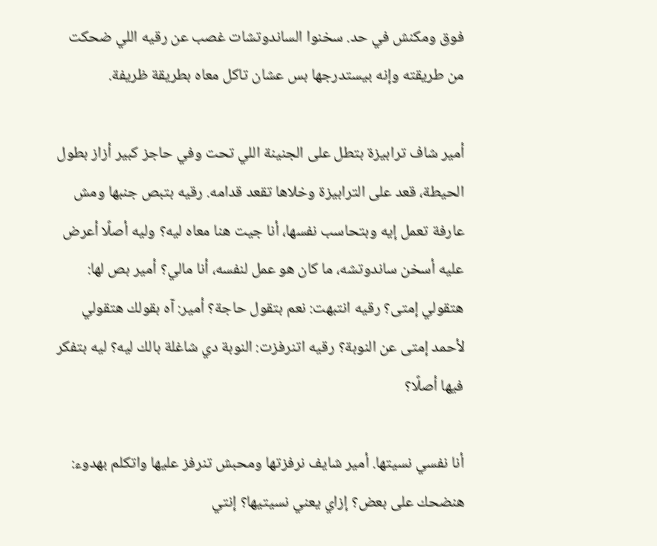فوق ومكنش في حد. سخنوا الساندوتشات غصب عن رقيه اللي ضحكت من طريقته وإنه بيستدرجها بس عشان تاكل معاه بطريقة ظريفة.

أمير شاف ترابيزة بتطل على الجنينة اللي تحت وفي حاجز كبير أزاز بطول الحيطة، قعد على الترابيزة وخلاها تقعد قدامه. رقيه بتبص جنبها ومش عارفة تعمل إيه وبتحاسب نفسها، أنا جيت هنا معاه ليه؟ وليه أصلًا أعرض عليه أسخن ساندوتشه، ما كان هو عمل لنفسه، أنا مالي؟ أمير بص لها: هتقولي إمتى؟ رقيه انتبهت: نعم بتقول حاجة؟ أمير: آه بقولك هتقولي لأحمد إمتى عن النوبة؟ رقيه اتنرفزت: النوبة دي شاغلة بالك ليه؟ ليه بتفكر فيها أصلًا؟

أنا نفسي نسيتها. أمير شايف نرفزتها ومحبش تنرفز عليها واتكلم بهدوء: هنضحك على بعض؟ إزاي يعني نسيتيها؟ إنتي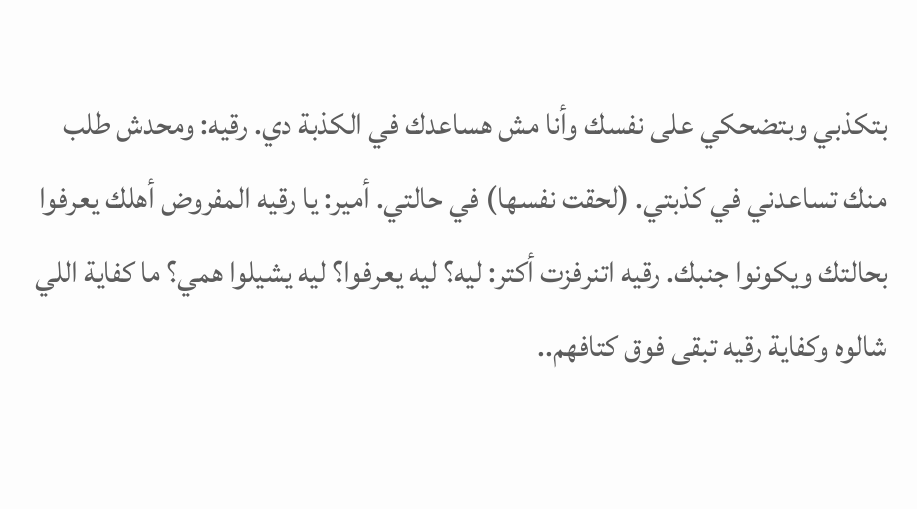بتكذبي وبتضحكي على نفسك وأنا مش هساعدك في الكذبة دي. رقيه: ومحدش طلب منك تساعدني في كذبتي. (لحقت نفسها) في حالتي. أمير: يا رقيه المفروض أهلك يعرفوا بحالتك ويكونوا جنبك. رقيه اتنرفزت أكتر: ليه؟ ليه يعرفوا؟ ليه يشيلوا همي؟ ما كفاية اللي شالوه وكفاية رقيه تبقى فوق كتافهم..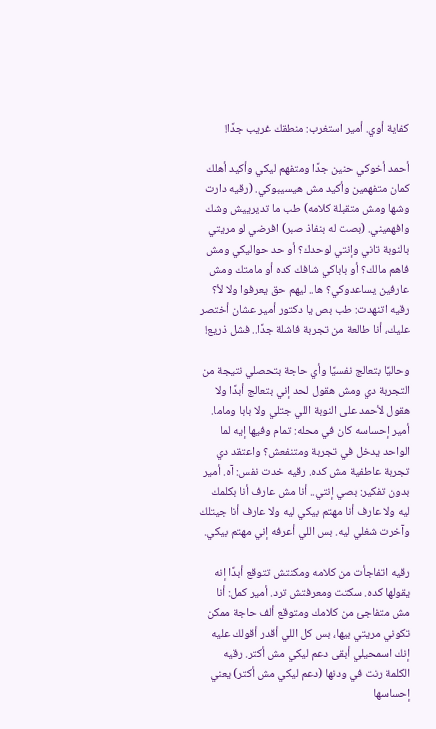كفاية أوي. أمير استغرب: منطقك غريب جدًا!

أحمد أخوكي حنين جدًا ومتفهم ليكي وأكيد أهلك كمان متفهمين وأكيد مش هيسيبوكي. (رقيه دارت وشها ومش متقبلة كلامه) طب ما تديرييش وشك وافهميني. (بصت له بنفاذ صبر) افرضي لو مريتي بالنوبة تاني وإنتي لوحدك؟ أو حد حواليكي ومش فاهم مالك؟ أو باباكي شافك كده أو مامتك ومش عارفين يساعدوكي؟ ها.. ليهم حق يعرفوا ولا لأ؟ رقيه اتنهدت: طب بص يا دكتور أمير عشان أختصر عليك، أنا طالعة من تجربة فاشلة جدًا.. فشل ذريع!

وحاليًا بتعالج نفسيًا وأي حاجة بتحصلي نتيجة من التجربة دي ومش هقول لحد إني بتعالج أبدًا ولا هقول لأحمد على النوبة اللي جتلي ولا بابا وماما. أمير إحساسه كان في محله: تمام وفيها إيه لما الواحد يدخل في تجربة ومتنفعش؟ واعتقد دي تجربة عاطفية مش كده. رقيه خدت نفس: آه. أمير بدون تفكير: بصي إنتي.. أنا مش عارف أنا بكلمك ليه ولا عارف أنا مهتم بيكي ليه ولا عارف أنا جيتلك وآخرت شغلي ليه. بس اللي أعرفه إني مهتم بيكي.

رقيه اتفاجأت من كلامه ومكنتش تتوقع أبدًا إنه يقولها كده. سكتت ومعرفتش ترد. أمير كمل: أنا مش متفاجئ من كلامك ومتوقع ألف حاجة ممكن تكوني مريتي بيها، بس كل اللي أقدر أقولك عليه إنك اسمحيلي أبقى دعم ليكي مش أكتر. رقيه الكلمة رنت في ودنها (دعم ليكي مش أكتر) يعني إحساسها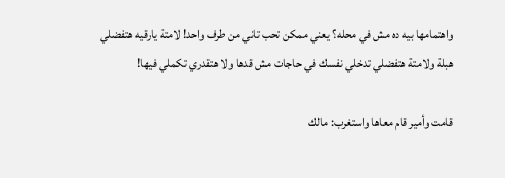واهتمامها بيه ده مش في محله؟ يعني ممكن تحب تاني من طرف واحد! لامتة يارقيه هتفضلي هبلة ولامتة هتفضلي تدخلي نفسك في حاجات مش قدها ولا هتقدري تكملي فيها!

قامت وأمير قام معاها واستغرب: مالك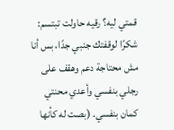قمتي ليه؟ رقيه حاولت تبتسم: شكرًا لوقفتك جنبي جدًا، بس أنا مش محتاجة دعم وهقف على رجلي بنفسي وأعدي محنتي كمان بنفسي. (بصت له كأنها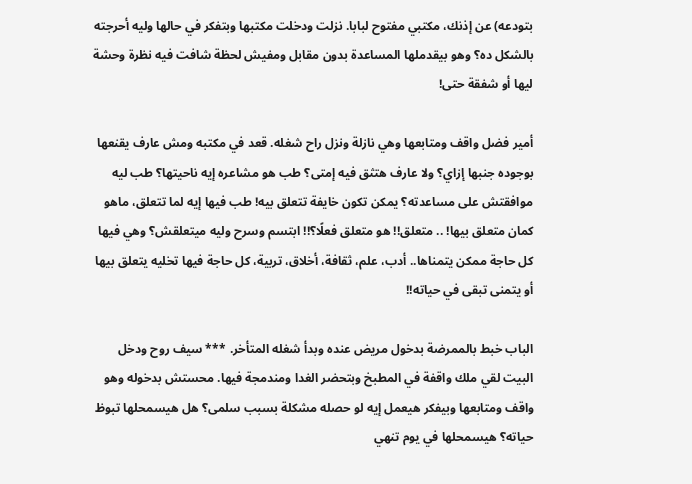بتودعه) عن إذنك، مكتبي مفتوح لبابا. نزلت ودخلت مكتبها وبتفكر في حالها وليه أحرجته بالشكل ده؟ وهو بيقدملها المساعدة بدون مقابل ومفيش لحظة شافت فيه نظرة وحشة ليها أو شفقة حتى!

أمير فضل واقف ومتابعها وهي نازلة ونزل راح شغله. قعد في مكتبه ومش عارف يقنعها بوجوده جنبها إزاي؟ ولا عارف هتثق فيه إمتى؟ طب هو مشاعره إيه ناحيتها؟ طب ليه موافقتش على مساعدته؟ يمكن تكون خايفة تتعلق بيه! طب فيها إيه لما تتعلق، ماهو كمان متعلق بيها! .. متعلق!! هو متعلق فعلًا؟!! ابتسم وسرح وليه ميتعلقش؟ وهي فيها كل حاجة ممكن يتمناها.. أدب، علم، ثقافة، أخلاق، تربية، كل حاجة فيها تخليه يتعلق بيها أو يتمنى تبقى في حياته!!

الباب خبط بالممرضة بدخول مريض عنده وبدأ شغله المتأخر. *** سيف روح ودخل البيت لقي ملك واقفة في المطبخ وبتحضر الغدا ومندمجة فيها. محستش بدخوله وهو واقف ومتابعها وبيفكر هيعمل إيه لو حصله مشكلة بسبب سلمى؟ هل هيسمحلها تبوظ حياته؟ هيسمحلها في يوم تنهي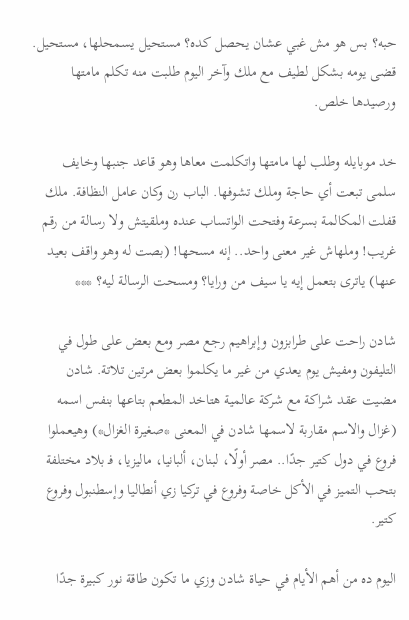حبه؟ بس هو مش غبي عشان يحصل كده؟ مستحيل يسمحلها، مستحيل. قضى يومه بشكل لطيف مع ملك وآخر اليوم طلبت منه تكلم مامتها ورصيدها خلص.

خد موبايله وطلب لها مامتها واتكلمت معاها وهو قاعد جنبها وخايف سلمى تبعت أي حاجة وملك تشوفها. الباب رن وكان عامل النظافة. ملك قفلت المكالمة بسرعة وفتحت الواتساب عنده وملقيتش ولا رسالة من رقم غريب! وملهاش غير معنى واحد.. إنه مسحها! (بصت له وهو واقف بعيد عنها) ياترى بتعمل إيه يا سيف من ورايا؟ ومسحت الرسالة ليه؟ ***

شادن راحت على طرابزون وإبراهيم رجع مصر ومع بعض على طول في التليفون ومفيش يوم يعدي من غير ما يكلموا بعض مرتين تلاتة. شادن مضيت عقد شراكة مع شركة عالمية هتاخد المطعم بتاعها بنفس اسمه (غزال والاسم مقاربة لاسمها شادن في المعنى *صغيرة الغزال*) وهيعملوا فروع في دول كتير جدًا.. مصر أولًا، لبنان، ألبانيا، ماليزيا، فـ بلاد مختلفة بتحب التميز في الأكل خاصة وفروع في تركيا زي أنطاليا وإسطنبول وفروع كتير.

اليوم ده من أهم الأيام في حياة شادن وزي ما تكون طاقة نور كبيرة جدًا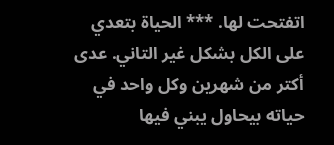اتفتحت لها. *** الحياة بتعدي على الكل بشكل غير التاني. عدى أكتر من شهرين وكل واحد في حياته بيحاول يبني فيها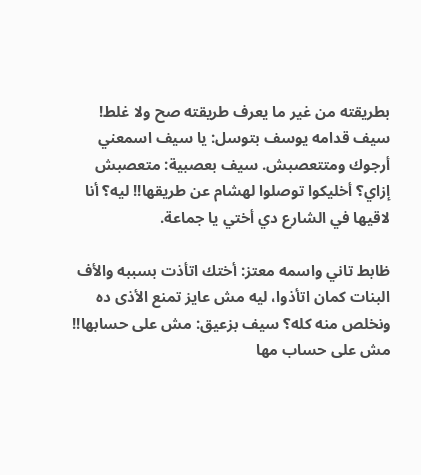بطريقته من غير ما يعرف طريقته صح ولا غلط! سيف قدامه يوسف بتوسل: يا سيف اسمعني أرجوك ومتتعصبش. سيف بعصبية: متعصبش إزاي؟ أخليكوا توصلوا لهشام عن طريقها!! ليه؟ أنا لاقيها في الشارع دي أختي يا جماعة.

ظابط تاني واسمه معتز: أختك اتأذت بسببه والأف البنات كمان اتأذوا، ليه مش عايز تمنع الأذى ده ونخلص منه كله؟ سيف بزعيق: مش على حسابها!! مش على حساب مها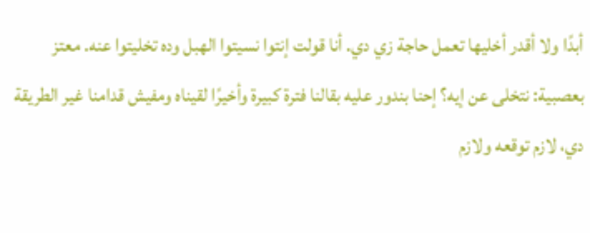أبدًا ولا أقدر أخليها تعمل حاجة زي دي. أنا قولت إنتوا نسيتوا الهبل وده تخليتوا عنه. معتز بعصبية: نتخلى عن إيه؟ إحنا بندور عليه بقالنا فترة كبيرة وأخيرًا لقيناه ومفيش قدامنا غير الطريقة دي، لازم توقعه ولازم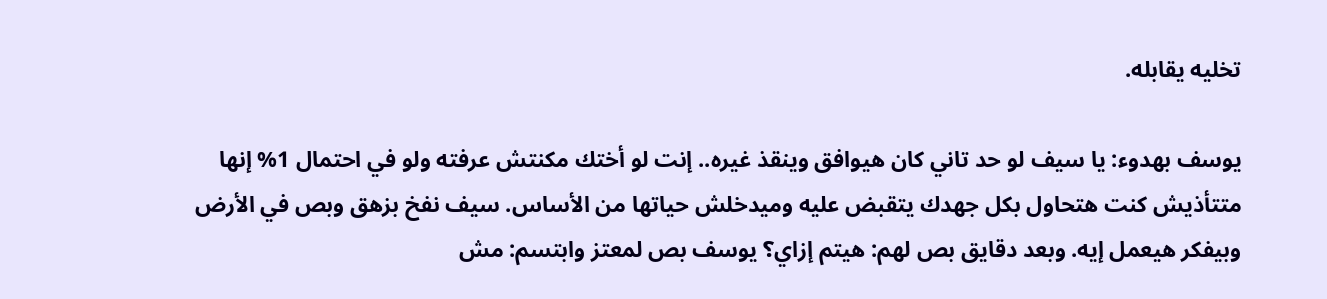تخليه يقابله.

يوسف بهدوء: يا سيف لو حد تاني كان هيوافق وينقذ غيره.. إنت لو أختك مكنتش عرفته ولو في احتمال 1% إنها متتأذيش كنت هتحاول بكل جهدك يتقبض عليه وميدخلش حياتها من الأساس. سيف نفخ بزهق وبص في الأرض وبيفكر هيعمل إيه. وبعد دقايق بص لهم: هيتم إزاي؟ يوسف بص لمعتز وابتسم: مش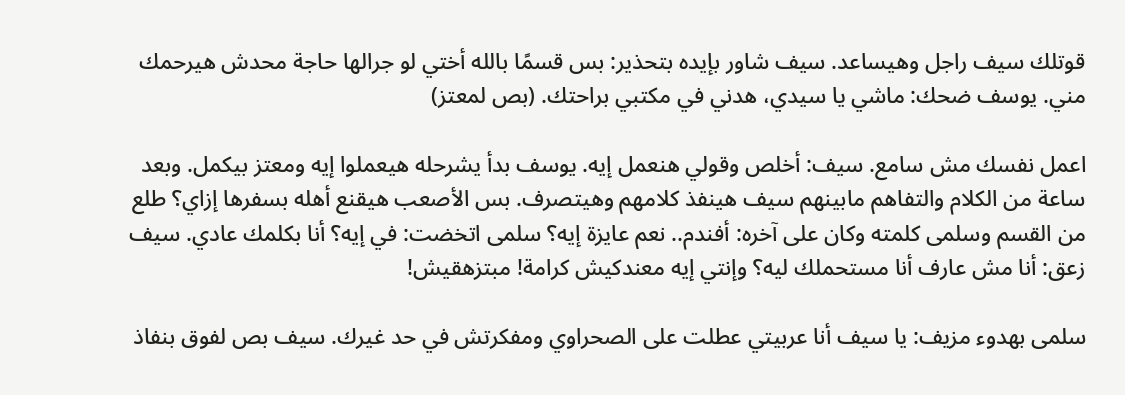قوتلك سيف راجل وهيساعد. سيف شاور بإيده بتحذير: بس قسمًا بالله أختي لو جرالها حاجة محدش هيرحمك مني. يوسف ضحك: ماشي يا سيدي، هدني في مكتبي براحتك. (بص لمعتز)

اعمل نفسك مش سامع. سيف: أخلص وقولي هنعمل إيه. يوسف بدأ يشرحله هيعملوا إيه ومعتز بيكمل. وبعد ساعة من الكلام والتفاهم مابينهم سيف هينفذ كلامهم وهيتصرف. بس الأصعب هيقنع أهله بسفرها إزاي؟ طلع من القسم وسلمى كلمته وكان على آخره: أفندم.. نعم عايزة إيه؟ سلمى اتخضت: في إيه؟ أنا بكلمك عادي. سيف زعق: أنا مش عارف أنا مستحملك ليه؟ وإنتي إيه معندكيش كرامة! مبتزهقيش!

سلمى بهدوء مزيف: يا سيف أنا عربيتي عطلت على الصحراوي ومفكرتش في حد غيرك. سيف بص لفوق بنفاذ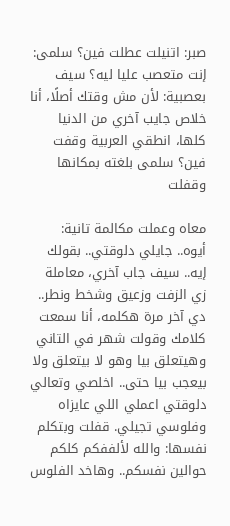صبر: اتنيلت عطلت فين؟ سلمى: إنت متعصب عليا ليه؟ سيف بعصبية: لأن مش وقتك أصلًا، أنا خلاص جايب آخري من الدنيا كلها، انطقي العربية وقفت فين؟ سلمى بلغته بمكانها وقفلت

معاه وعملت مكالمة تانية: أيوه.. جايلي دلوقتي.. بقولك إيه.. سيف جاب آخري، معاملة زي الزفت وزعيق وشخط ونطر.. دي آخر مرة هكلمه، أنا سمعت كلامك وقولت شهر في التاني وهيتعلق بيا وهو لا بيتعلق ولا بيعجب بيا حتى.. اخلصي وتعالي دلوقتي اعملي اللي عايزاه وفلوسي تجيلي. قفلت وبتكلم نفسها: والله لألففكم كلكم حوالين نفسكم.. وهاخد الفلوس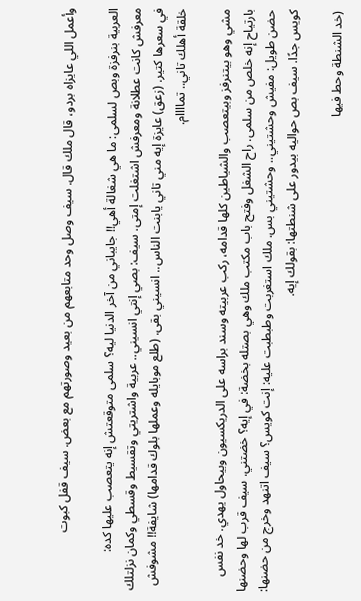وأعمل اللي عايزاه بردو، قال ملك قال. سيف وصل وحد متابعهم من بعيد وصورتهم مع بعض. سيف قفل كبوت

العربية بنرفزة وبص لسلمى: ما هي شغالة أهي!! جايباني من آخر الدنيا ليه؟ سلمى متوقعتش إنه يتعصب عليها كده: معرفش كانت عطلانة ومعرفش اشتغلت إمتى. سيف: بصي إنتي انسيني.. عربية واشتريتي وتقسيط وقسطي وكمان نزلتلك في سعرها كتير. (زعق) عايزة إيه مني تاني يابنت الناس.. انسيني بقى. (طلع موبايله وعملها بلوك قدامها) شايفة!! مشوفش خلقة أهلك تاني.. تماااام.

مشي وهو بيتنرفز وبيتعصب والشياطين كلها قدامه، ركب عربيته وسند براسه على الدريكسيون وبيحاول يهدي. خد نفس بارتياح إنه خلص من سلمى. راح الشغل وفتح باب مكتب ملك وهي بصتله بخضة: في إيه؟ خضتني. سيف قرب لها وحضنها حضن طويل: مفيش وحشتيني.. وحشتيني بس. ملك استغربت وطبطبت عليه: إنت كويس؟ سيف اتنهد وخرج من حضنها: كويس جدًا. سيف بص حواليه بيدور على شنطتها: بقولك إيه.

(خد الشنطة وحط فيها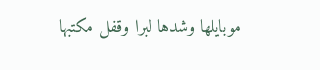موبايلها وشدها لبرا وقفل مكتبها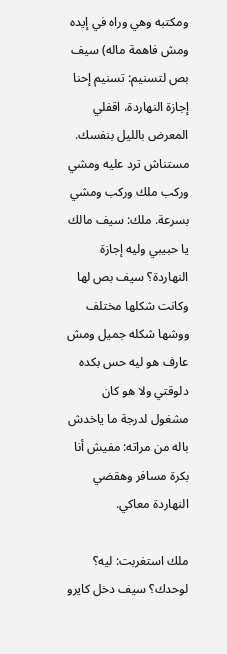ومكتبه وهي وراه في إيده ومش فاهمة ماله) سيف بص لتسنيم: تسنيم إحنا إجازة النهاردة، اقفلي المعرض بالليل بنفسك. مستناش ترد عليه ومشي وركب ملك وركب ومشي بسرعة. ملك: سيف مالك يا حبيبي وليه إجازة النهاردة؟ سيف بص لها وكانت شكلها مختلف ووشها شكله جميل ومش عارف هو ليه حس بكده دلوقتي ولا هو كان مشغول لدرجة ما ياخدش باله من مراته: مفيش أنا بكرة مسافر وهقضي النهاردة معاكي.

ملك استغربت: ليه؟ لوحدك؟ سيف دخل كايرو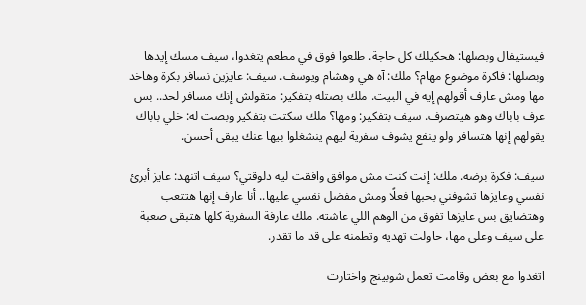فيستيفال وبصلها: هحكيلك كل حاجة. طلعوا فوق في مطعم يتغدوا، سيف مسك إيدها وبصلها: فاكرة موضوع مهام؟ ملك: آه هي وهشام ويوسف. سيف: عايزين نسافر بكرة وهاخد مها ومش عارف أقولهم إيه في البيت. ملك بصتله بتفكير: متقولش إنك مسافر لحد.. بس عرف باباك وهو هيتصرف. سيف بتفكير: ومها؟ ملك سكتت بتفكير وبصت له: خلي باباك يقولهم إنها هتسافر ولو ينفع يشوف سفرية ليهم ينشغلوا بيها عنك يبقى أحسن.

سيف: فكرة برضه. ملك: إنت كنت مش موافق وافقت ليه دلوقتي؟ سيف اتنهد: عايز أبرئ نفسي وعايزها تشوفني بحبها فعلًا ومش مفضل نفسي عليها.. أنا عارف إنها هتتعب وهتضايق بس عايزها تفوق من الوهم اللي عاشته. ملك عارفة السفرية كلها هتبقى صعبة على سيف وعلى مها، حاولت تهديه وتطمنه على قد ما تقدر.

اتغدوا مع بعض وقامت تعمل شوبينج واختارت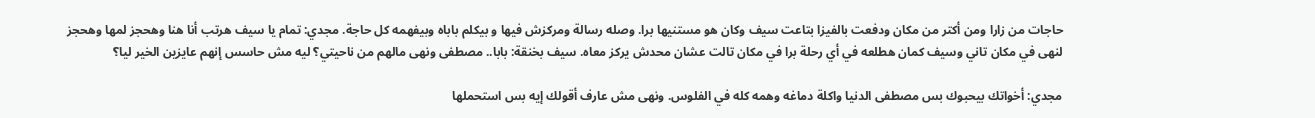حاجات من زارا ومن أكتر من مكان ودفعت بالفيزا بتاعت سيف وكان هو مستنيها برا. وصله رسالة ومركزش فيها و بيكلم باباه وبيفهمه كل حاجة. مجدي: تمام يا سيف هرتب أنا هنا وهحجز لمها وهحجز لنهى في مكان تاني وسيف كمان هطلعه في أي رحلة برا في مكان تالت عشان محدش يركز معاه. سيف بخنقة: بابا.. مصطفى ونهى مالهم من ناحيتي؟ ليه مش حاسس إنهم عايزين الخير ليا؟

مجدي: أخواتك بيحبوك بس مصطفى الدنيا واكلة دماغه وهمه كله في الفلوس. ونهى مش عارف أقولك إيه بس استحملها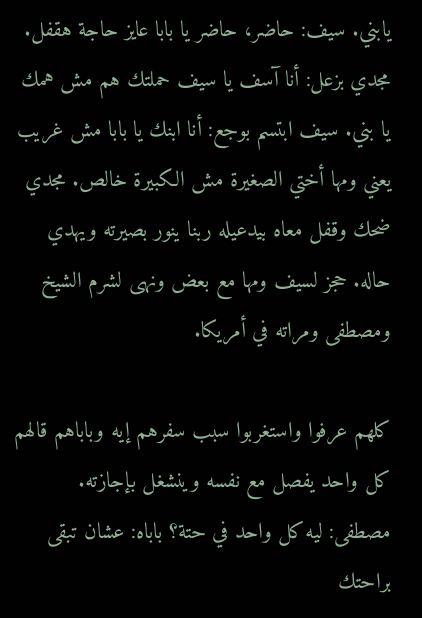يابني. سيف: حاضر، حاضر يا بابا عايز حاجة هقفل. مجدي بزعل: أنا آسف يا سيف حملتك هم مش همك يا بني. سيف ابتسم بوجع: أنا ابنك يا بابا مش غريب يعني ومها أختي الصغيرة مش الكبيرة خالص. مجدي ضحك وقفل معاه بيدعيله ربنا ينور بصيرته ويهدي حاله. حجز لسيف ومها مع بعض ونهى لشرم الشيخ ومصطفى ومراته في أمريكا.

كلهم عرفوا واستغربوا سبب سفرهم إيه وباباهم قالهم كل واحد يفصل مع نفسه وينشغل بإجازته. مصطفى: ليه كل واحد في حتة؟ باباه: عشان تبقى براحتك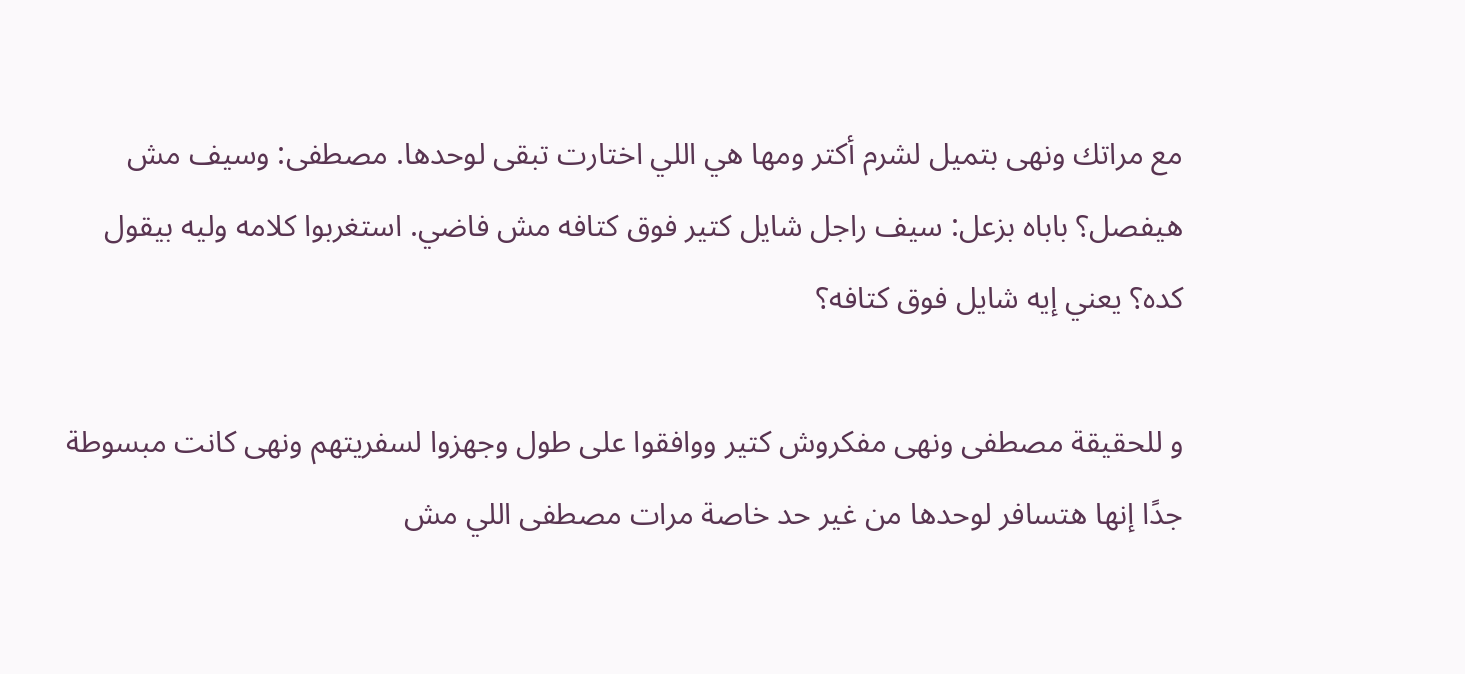مع مراتك ونهى بتميل لشرم أكتر ومها هي اللي اختارت تبقى لوحدها. مصطفى: وسيف مش هيفصل؟ باباه بزعل: سيف راجل شايل كتير فوق كتافه مش فاضي. استغربوا كلامه وليه بيقول كده؟ يعني إيه شايل فوق كتافه؟

و للحقيقة مصطفى ونهى مفكروش كتير ووافقوا على طول وجهزوا لسفريتهم ونهى كانت مبسوطة جدًا إنها هتسافر لوحدها من غير حد خاصة مرات مصطفى اللي مش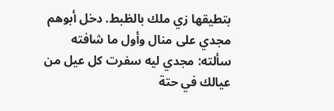بتطيقها زي ملك بالظبط. دخل أبوهم مجدي على منال وأول ما شافته سألته: مجدي ليه سفرت كل عيل من عيالك في حتة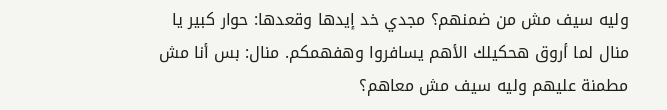وليه سيف مش من ضمنهم؟ مجدي خد إيدها وقعدها: حوار كبير يا منال لما أروق هحكيلك الأهم يسافروا وهفهمكم. منال: بس أنا مش مطمنة عليهم وليه سيف مش معاهم؟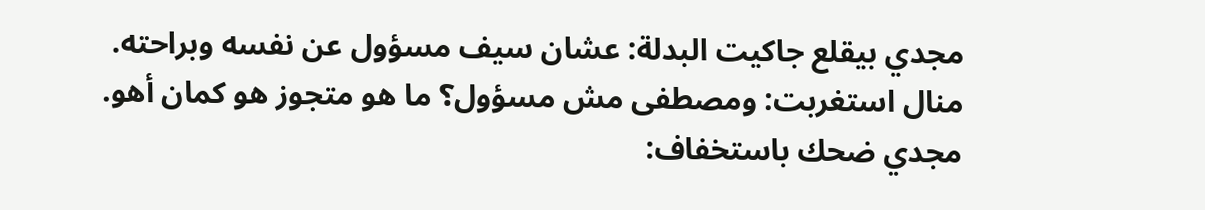مجدي بيقلع جاكيت البدلة: عشان سيف مسؤول عن نفسه وبراحته. منال استغربت: ومصطفى مش مسؤول؟ ما هو متجوز هو كمان أهو. مجدي ضحك باستخفاف: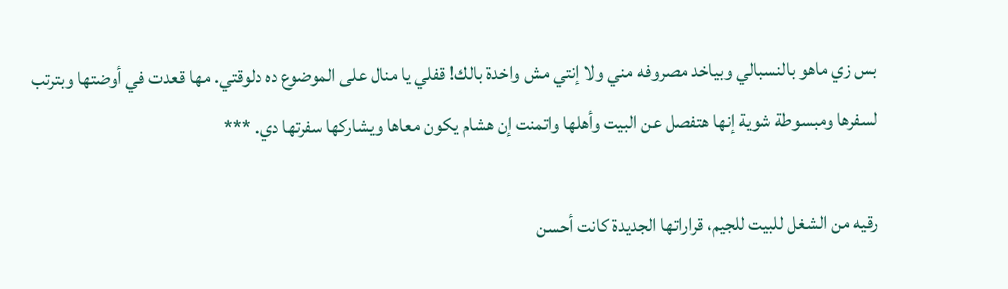بس زي ماهو بالنسبالي وبياخد مصروفه مني ولا إنتي مش واخدة بالك! قفلي يا منال على الموضوع ده دلوقتي. مها قعدت في أوضتها وبترتب لسفرها ومبسوطة شوية إنها هتفصل عن البيت وأهلها واتمنت إن هشام يكون معاها ويشاركها سفرتها دي. ***

رقيه من الشغل للبيت للجيم، قراراتها الجديدة كانت أحسن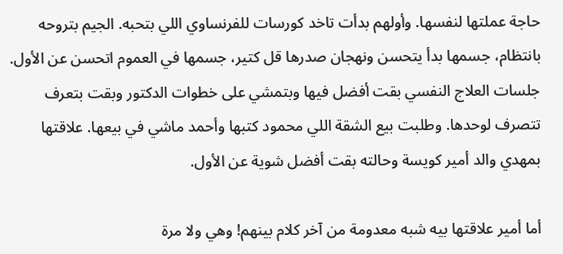حاجة عملتها لنفسها. وأولهم بدأت تاخد كورسات للفرنساوي اللي بتحبه. الجيم بتروحه بانتظام، جسمها بدأ يتحسن ونهجان صدرها قل كتير، جسمها في العموم اتحسن عن الأول. جلسات العلاج النفسي بقت أفضل فيها وبتمشي على خطوات الدكتور وبقت بتعرف تتصرف لوحدها. وطلبت بيع الشقة اللي محمود كتبها وأحمد ماشي في بيعها. علاقتها بمهدي والد أمير كويسة وحالته بقت أفضل شوية عن الأول.

أما أمير علاقتها بيه شبه معدومة من آخر كلام بينهم! وهي ولا مرة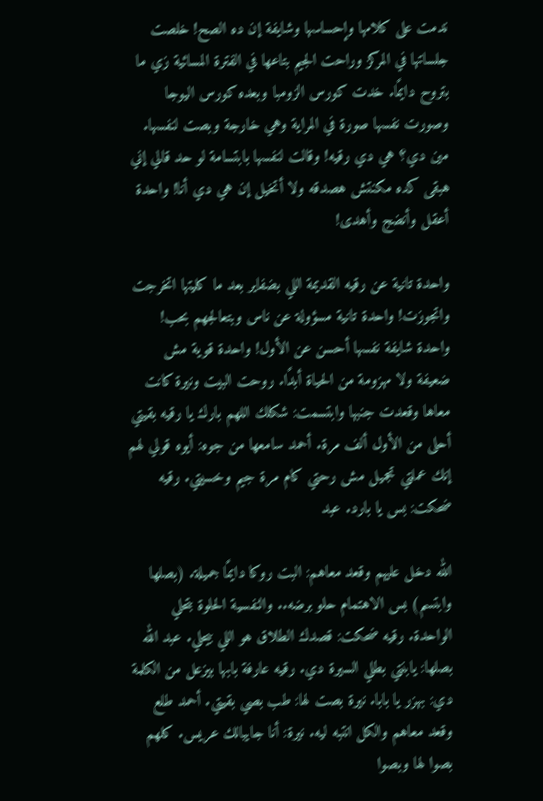ندمت على كلامها وإحساسها وشايفة إن ده الصح! خلصت جلساتها في المركز وراحت الجيم بتاعها في الفترة المسائية زي ما بتروح دايمًا. خدت كورس الزومبا وبعده كورس اليوجا وصورت نفسها صورة في المراية وهي خارجة وبصت لنفسها. مين دي؟ هي دي رقيه! وقالت لنفسها بابتسامة لو حد قالي إني هبقى كده مكنتش هصدقه ولا أتخيل إن هي دي أنا! واحدة أعقل وأنضج وأهدى!

واحدة تانية عن رقيه القديمة اللي بضفاير بعد ما كليتها اتخرجت واتجوزت! واحدة تانية مسؤولة عن ناس وبتعالجهم بحب! واحدة شايفة نفسها أحسن عن الأول! واحدة قوية مش ضعيفة ولا مهزومة من الحياة أبدًا. روحت البيت ونيرة كانت معاها وقعدت جنبها وابتسمت: شكلك اللهم بارك يا رقيه بقيتي أحلى من الأول ألف مرة. أحمد سامعها من جوه: أيوه قولي لهم إنك عملتي تجميل مش رحتي كام مرة جيم وخسيتي. رقيه ضحكت: بس يا بارد. عبد

الله دخل عليهم وقعد معاهم: البت روكا دايمًا جميلة. (بصلها وابتسم) بس الاهتمام حلو برضه.. والنفسية الحلوة بتحلي الواحدة. رقيه ضحكت: قصدك الطلاق هو اللي بيحلي. عبد الله بصلها: يابنتي بطلي السيرة دي. رقيه عارفة بابها بيزعل من الكلمة دي: بهزر يا بابا. نيرة بصت لها: طب بصي بقيتي. أحمد طلع وقعد معاهم والكل انتبه ليه. نيرة: أنا جايبالك عريس. كلهم بصوا لها وبصوا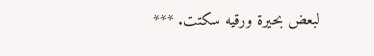لبعض بحيرة ورقيه سكتت. ***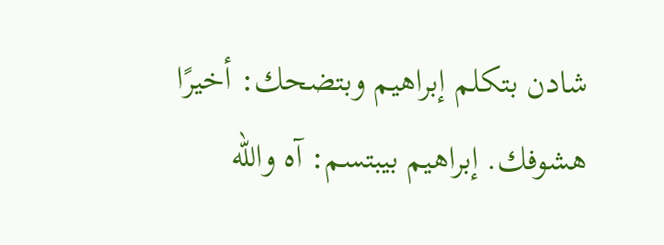شادن بتكلم إبراهيم وبتضحك: أخيرًا هشوفك. إبراهيم بيبتسم: آه والله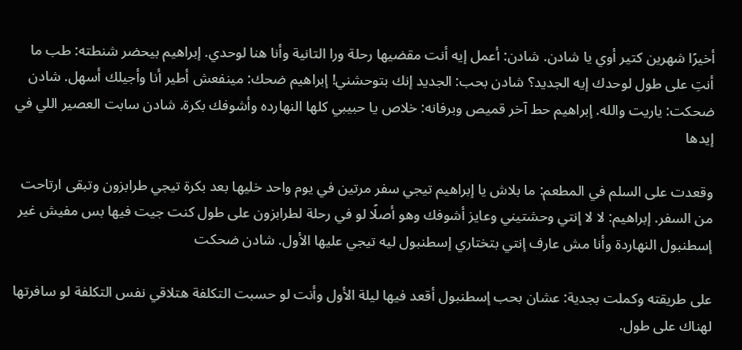أخيرًا شهرين كتير أوي يا شادن. شادن: أعمل إيه أنت مقضيها رحلة ورا التانية وأنا هنا لوحدي. إبراهيم بيحضر شنطته: طب ما أنتِ على طول لوحدك إيه الجديد؟ شادن بحب: الجديد إنك بتوحشني! إبراهيم ضحك: مينفعش أطير أنا وأجيلك أسهل. شادن ضحكت: ياريت والله. إبراهيم حط آخر قميص وبرفانه: خلاص يا حبيبي كلها النهارده وأشوفك بكرة. شادن سابت العصير اللي في إيدها

وقعدت على السلم في المطعم: ما بلاش يا إبراهيم تيجي سفر مرتين في يوم واحد خليها بعد بكرة تيجي طرابزون وتبقى ارتاحت من السفر. إبراهيم: لا لا إنتي وحشتيني وعايز أشوفك وهو أصلًا لو في رحلة لطرابزون على طول كنت جيت فيها بس مفيش غير إسطنبول النهاردة وأنا مش عارف إنتي بتختاري إسطنبول ليه تيجي عليها الأول. شادن ضحكت

على طريقته وكملت بجدية: عشان بحب إسطنبول أقعد فيها ليلة الأول وأنت لو حسبت التكلفة هتلاقي نفس التكلفة لو سافرتها لهناك على طول.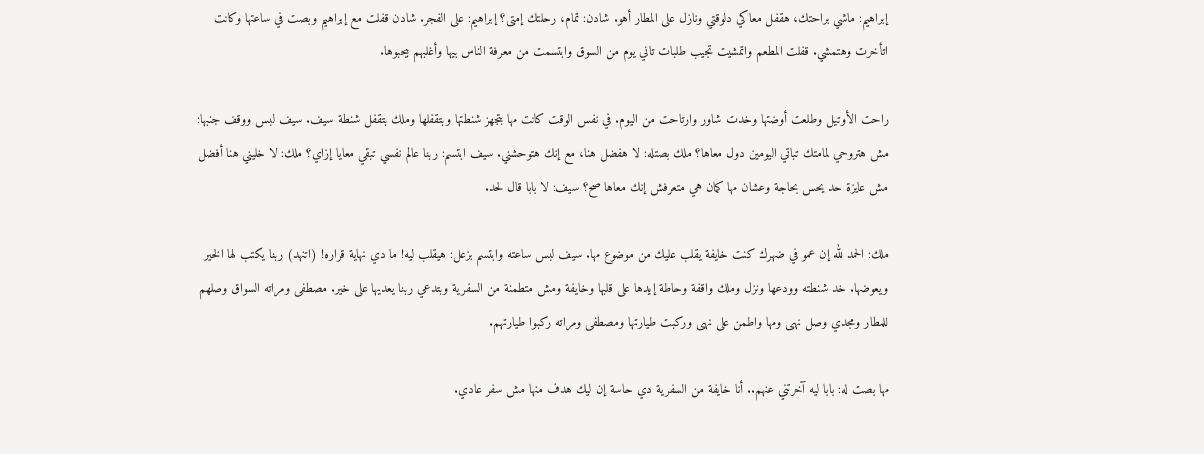إبراهيم: ماشي براحتك، هقفل معاكي دلوقتي ونازل على المطار أهو. شادن: تمام، رحلتك إمتى؟ إبراهيم: على الفجر. شادن قفلت مع إبراهيم وبصت في ساعتها وكانت اتأخرت وهتمشي. قفلت المطعم واتمشيت تجيب طلبات تاني يوم من السوق وابتسمت من معرفة الناس بيها وأغلبهم بيحبوها.

راحت الأوتيل وطلعت أوضتها وخدت شاور وارتاحت من اليوم. في نفس الوقت كانت مها بتجهز شنطتها وبتقفلها وملك بتقفل شنطة سيف. سيف لبس ووقف جنبها: مش هتروحي لمامتك تباتي اليومين دول معاها؟ ملك بصتله: لا هفضل هنا، مع إنك هتوحشني. سيف ابتسم: ربنا عالم نفسي تبقي معايا إزاي؟ ملك: لا خليني هنا أفضل مش عايزة حد يحس بحاجة وعشان مها كمان هي متعرفش إنك معاها صح؟ سيف: لا بابا قال لحد.

ملك: الحمد لله إن عمو في ضهرك كنت خايفة يقلب عليك من موضوع مها. سيف لبس ساعته وابتسم بزعل: هيقلب ليه! ما دي نهاية قراره! (اتنهد) ربنا يكتب لها الخير ويعوضها. خد شنطته وودعها ونزل وملك واقفة وحاطة إيدها على قلبها وخايفة ومش متطمنة من السفرية وبتدعي ربنا يعديها على خير. مصطفى ومراته السواق وصلهم للمطار ومجدي وصل نهى ومها واطمن على نهى وركبت طيارتها ومصطفى ومراته ركبوا طيارتهم.

مها بصت له: بابا ليه آخرتني عنهم.. أنا خايفة من السفرية دي حاسة إن ليك هدف منها مش سفر عادي.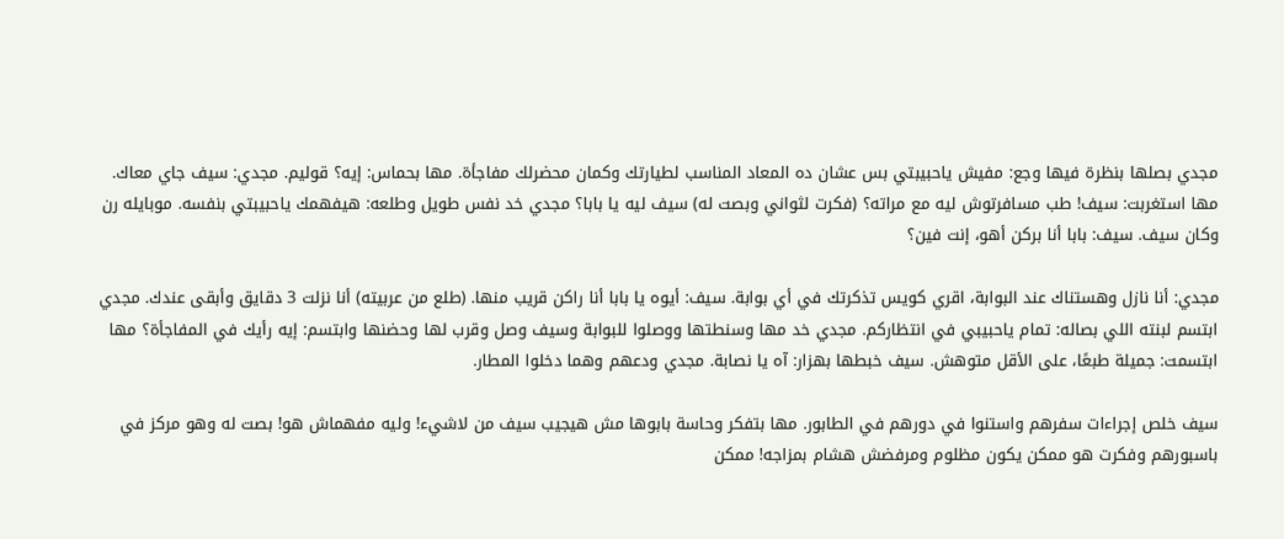مجدي بصلها بنظرة فيها وجع: مفيش ياحبيبتي بس عشان ده المعاد المناسب لطيارتك وكمان محضرلك مفاجأة. مها بحماس: إيه؟ قوليم. مجدي: سيف جاي معاك. مها استغربت: سيف! طب مسافرتوش ليه مع مراته؟ (فكرت لثواني وبصت له) سيف ليه يا بابا؟ مجدي خد نفس طويل وطلعه: هيفهمك ياحبيبتي بنفسه. موبايله رن وكان سيف. سيف: بابا أنا بركن أهو، إنت فين؟

مجدي: أنا نازل وهستناك عند البوابة، اقري كويس تذكرتك في أي بوابة. سيف: أيوه يا بابا أنا راكن قريب منها. (طلع من عربيته) أنا نزلت 3 دقايق وأبقى عندك. مجدي ابتسم لبنته اللي بصاله: تمام ياحبيبي في انتظاركم. مجدي خد مها وسنطتها ووصلوا للبوابة وسيف وصل وقرب لها وحضنها وابتسم: إيه رأيك في المفاجأة؟ مها ابتسمت: جميلة طبعًا، على الأقل متوهش. سيف خبطها بهزار: آه يا نصابة. مجدي ودعهم وهما دخلوا المطار.

سيف خلص إجراءات سفرهم واستنوا في دورهم في الطابور. مها بتفكر وحاسة بابوها مش هيجيب سيف من لاشيء! وليه مفهماش هو! بصت له وهو مركز في باسبورهم وفكرت هو ممكن يكون مظلوم ومرفضش هشام بمزاجه! ممكن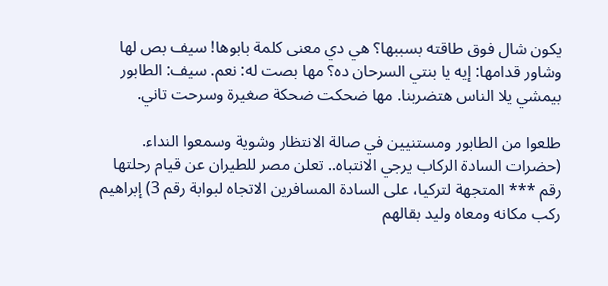يكون شال فوق طاقته بسببها؟ هي دي معنى كلمة بابوها! سيف بص لها وشاور قدامها: إيه يا بنتي السرحان ده؟ مها بصت له: نعم. سيف: الطابور بيمشي يلا الناس هتضربنا. مها ضحكت ضحكة صغيرة وسرحت تاني.

طلعوا من الطابور ومستنيين في صالة الانتظار وشوية وسمعوا النداء. (حضرات السادة الركاب يرجي الانتباه.. تعلن مصر للطيران عن قيام رحلتها رقم *** المتجهة لتركيا، على السادة المسافرين الاتجاه لبوابة رقم 3) إبراهيم ركب مكانه ومعاه وليد بقالهم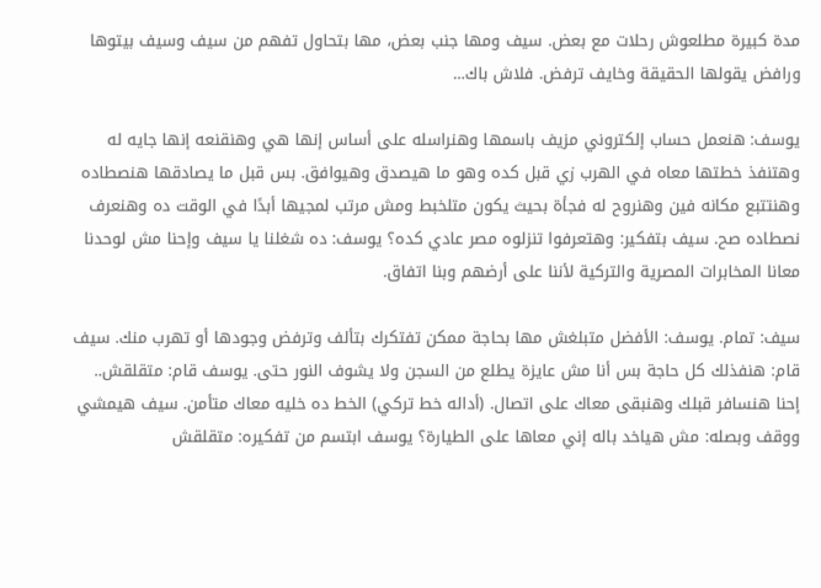مدة كبيرة مطلعوش رحلات مع بعض. سيف ومها جنب بعض، مها بتحاول تفهم من سيف وسيف بيتوها ورافض يقولها الحقيقة وخايف ترفض. فلاش باك...

يوسف: هنعمل حساب إلكتروني مزيف باسمها وهنراسله على أساس إنها هي وهنقنعه إنها جايه له وهتنفذ خطتها معاه في الهرب زي قبل كده وهو ما هيصدق وهيوافق. بس قبل ما يصادقها هنصطاده وهنتتبع مكانه فين وهنروح له فجأة بحيث يكون متلخبط ومش مرتب لمجيها أبدًا في الوقت ده وهنعرف نصطاده صح. سيف بتفكير: وهتعرفوا تنزلوه مصر عادي كده؟ يوسف: ده شغلنا يا سيف وإحنا مش لوحدنا معانا المخابرات المصرية والتركية لأننا على أرضهم وبنا اتفاق.

سيف: تمام. يوسف: الأفضل متبلغش مها بحاجة ممكن تفتكرك بتألف وترفض وجودها أو تهرب منك. سيف قام: هنفذلك كل حاجة بس أنا مش عايزة يطلع من السجن ولا يشوف النور حتى. يوسف قام: متقلقش.. إحنا هنسافر قبلك وهنبقى معاك على اتصال. (أداله خط تركي) الخط ده خليه معاك متأمن. سيف هيمشي ووقف وبصله: مش هياخد باله إني معاها على الطيارة؟ يوسف ابتسم من تفكيره: متقلقش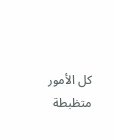كل الأمور متظبطة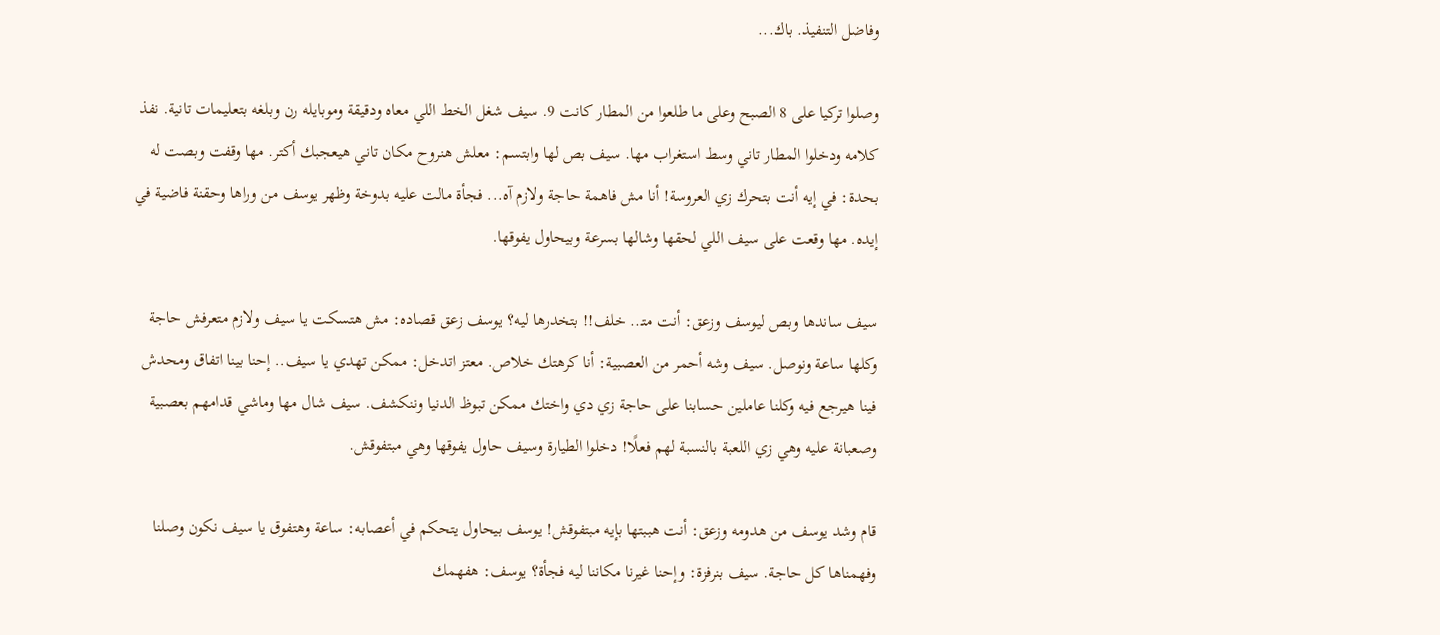وفاضل التنفيذ. باك...

وصلوا تركيا على 8 الصبح وعلى ما طلعوا من المطار كانت 9. سيف شغل الخط اللي معاه ودقيقة وموبايله رن وبلغه بتعليمات تانية. نفذ كلامه ودخلوا المطار تاني وسط استغراب مها. سيف بص لها وابتسم: معلش هنروح مكان تاني هيعجبك أكتر. مها وقفت وبصت له بحدة: في إيه أنت بتحرك زي العروسة! أنا مش فاهمة حاجة ولازم آه... فجأة مالت عليه بدوخة وظهر يوسف من وراها وحقنة فاضية في إيده. مها وقعت على سيف اللي لحقها وشالها بسرعة وبيحاول يفوقها.

سيف ساندها وبص ليوسف وزعق: أنت متـ.. خلف!! بتخدرها ليه؟ يوسف زعق قصاده: مش هتسكت يا سيف ولازم متعرفش حاجة وكلها ساعة ونوصل. سيف وشه أحمر من العصبية: أنا كرهتك خلاص. معتز اتدخل: ممكن تهدي يا سيف.. إحنا بينا اتفاق ومحدش فينا هيرجع فيه وكلنا عاملين حسابنا على حاجة زي دي واختك ممكن تبوظ الدنيا وننكشف. سيف شال مها وماشي قدامهم بعصبية وصعبانة عليه وهي زي اللعبة بالنسبة لهم فعلًا! دخلوا الطيارة وسيف حاول يفوقها وهي مبتفوقش.

قام وشد يوسف من هدومه وزعق: أنت هببتها بإيه مبتفوقش! يوسف بيحاول يتحكم في أعصابه: ساعة وهتفوق يا سيف نكون وصلنا وفهمناها كل حاجة. سيف بنرفزة: وإحنا غيرنا مكاننا ليه فجأة؟ يوسف: هفهمك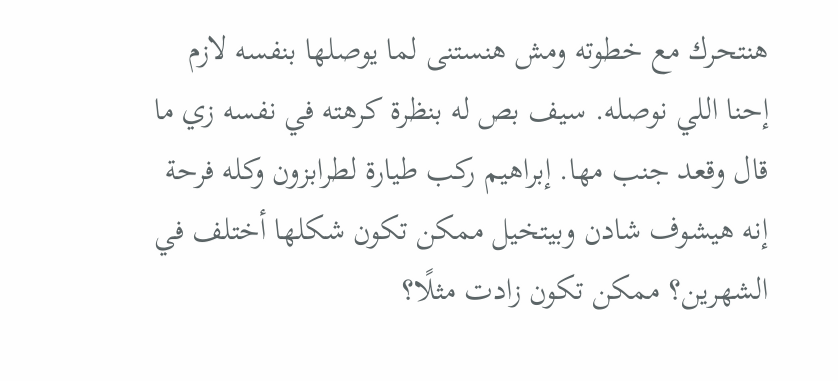هنتحرك مع خطوته ومش هنستنى لما يوصلها بنفسه لازم إحنا اللي نوصله. سيف بص له بنظرة كرهته في نفسه زي ما قال وقعد جنب مها. إبراهيم ركب طيارة لطرابزون وكله فرحة إنه هيشوف شادن وبيتخيل ممكن تكون شكلها أختلف في الشهرين؟ ممكن تكون زادت مثلًا؟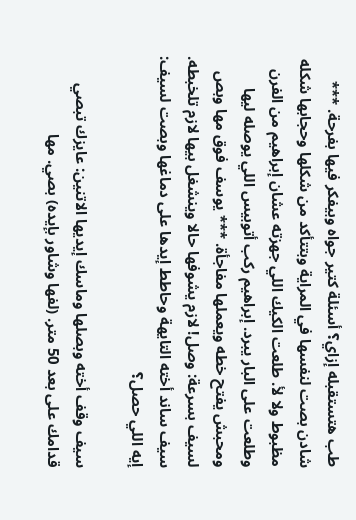طب هتستقبله إزاي؟ أسئلة كتير جواه وبيفكر فيها بفرحة. *** شادن بصت لنفسها في المراية وبتتأكد من شكلها وحجابها شكله مظبوط ولا لأ. طلعت الكيك اللي جهزته عشان إبراهيم من الفرن وطلعت على البار يبرد. إبراهيم ركب أتوبيس اللي يوصله ليها ومحبش يفتح خطه ويعملها مفاجأة. *** يوسف فوق مها وبص لسيف بسرعة: وصل! لازم يشوفها حالا وينشغل بيها لازم تلخبطه. سيف ساند أخته التايهة وحاطط إيدها على دماغها وبصت لسيف: إيه اللي حصل؟

سيف وقف أخته وبصلها وماسك إيديها الاتنين: عايزك تبصي قدامك على بعد 50 متر. (لفها وشاور بإيده) بصي. مها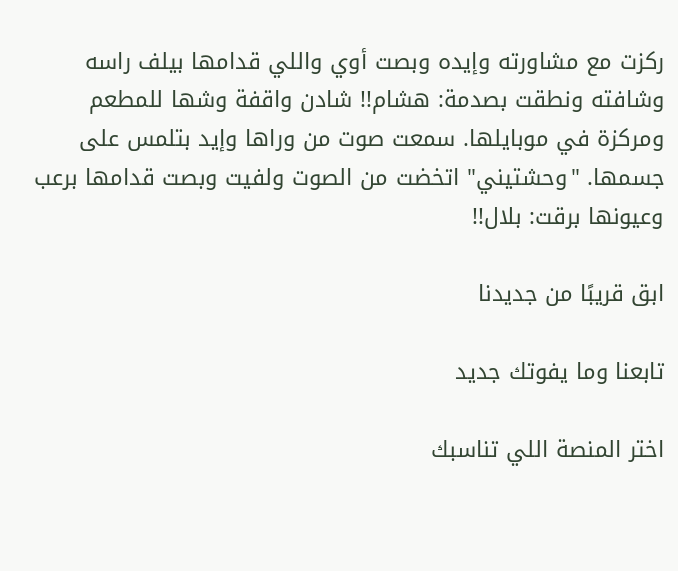ركزت مع مشاورته وإيده وبصت أوي واللي قدامها بيلف راسه وشافته ونطقت بصدمة: هشام!! شادن واقفة وشها للمطعم ومركزة في موبايلها. سمعت صوت من وراها وإيد بتلمس على جسمها. "وحشتيني" اتخضت من الصوت ولفيت وبصت قدامها برعب وعيونها برقت: بلال!!

ابق قريبًا من جديدنا

تابعنا وما يفوتك جديد

اختر المنصة اللي تناسبك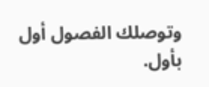وتوصلك الفصول أول بأول.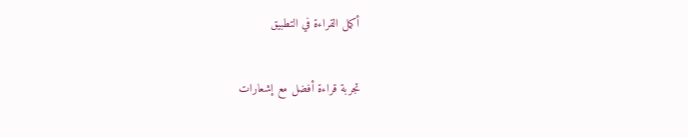أكمل القراءة في التطبيق

تجربة قراءة أفضل مع إشعارات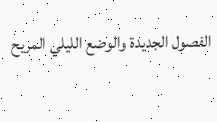الفصول الجديدة والوضع الليلي المريح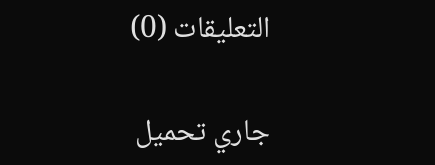التعليقات (0)

جاري تحميل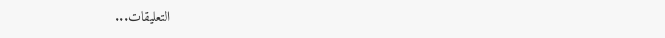التعليقات...